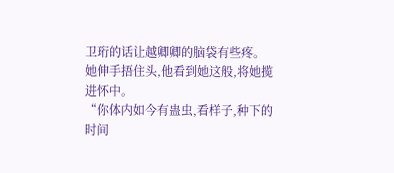卫珩的话让越卿卿的脑袋有些疼。
她伸手捂住头,他看到她这般,将她揽进怀中。
“你体内如今有蛊虫,看样子,种下的时间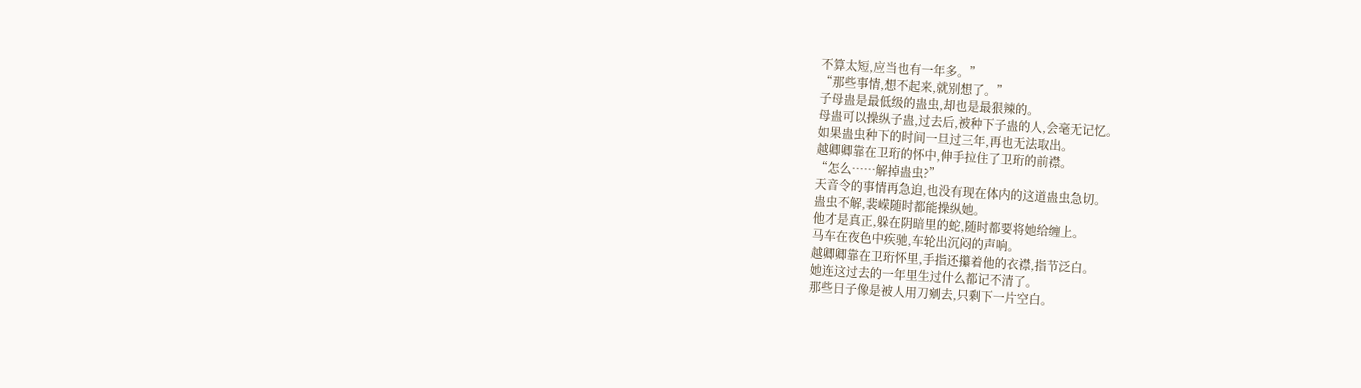不算太短,应当也有一年多。”
“那些事情,想不起来,就别想了。”
子母蛊是最低级的蛊虫,却也是最狠辣的。
母蛊可以操纵子蛊,过去后,被种下子蛊的人,会毫无记忆。
如果蛊虫种下的时间一旦过三年,再也无法取出。
越卿卿靠在卫珩的怀中,伸手拉住了卫珩的前襟。
“怎么……解掉蛊虫?”
天音令的事情再急迫,也没有现在体内的这道蛊虫急切。
蛊虫不解,裴嵘随时都能操纵她。
他才是真正,躲在阴暗里的蛇,随时都要将她给缠上。
马车在夜色中疾驰,车轮出沉闷的声响。
越卿卿靠在卫珩怀里,手指还攥着他的衣襟,指节泛白。
她连这过去的一年里生过什么都记不清了。
那些日子像是被人用刀剜去,只剩下一片空白。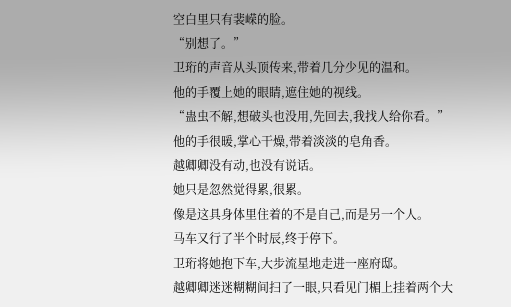空白里只有裴嵘的脸。
“别想了。”
卫珩的声音从头顶传来,带着几分少见的温和。
他的手覆上她的眼睛,遮住她的视线。
“蛊虫不解,想破头也没用,先回去,我找人给你看。”
他的手很暖,掌心干燥,带着淡淡的皂角香。
越卿卿没有动,也没有说话。
她只是忽然觉得累,很累。
像是这具身体里住着的不是自己,而是另一个人。
马车又行了半个时辰,终于停下。
卫珩将她抱下车,大步流星地走进一座府邸。
越卿卿迷迷糊糊间扫了一眼,只看见门楣上挂着两个大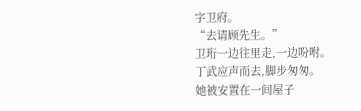字卫府。
“去请顾先生。”
卫珩一边往里走,一边吩咐。
丁武应声而去,脚步匆匆。
她被安置在一间屋子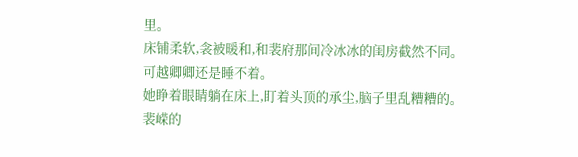里。
床铺柔软,衾被暖和,和裴府那间冷冰冰的闺房截然不同。
可越卿卿还是睡不着。
她睁着眼睛躺在床上,盯着头顶的承尘,脑子里乱糟糟的。
裴嵘的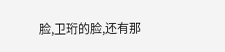脸,卫珩的脸,还有那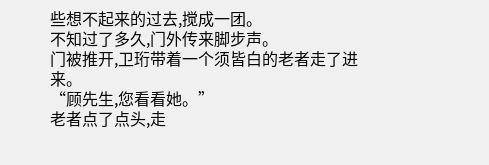些想不起来的过去,搅成一团。
不知过了多久,门外传来脚步声。
门被推开,卫珩带着一个须皆白的老者走了进来。
“顾先生,您看看她。”
老者点了点头,走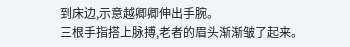到床边,示意越卿卿伸出手腕。
三根手指搭上脉搏,老者的眉头渐渐皱了起来。